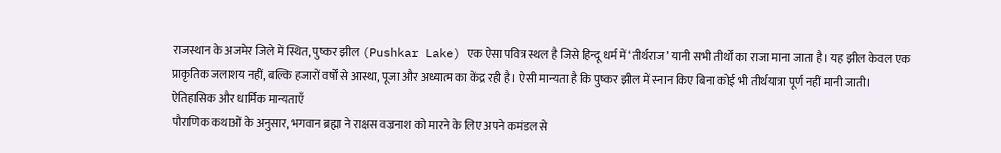राजस्थान के अजमेर जिले में स्थित, पुष्कर झील (Pushkar Lake) एक ऐसा पवित्र स्थल है जिसे हिन्दू धर्म में ‘तीर्थराज’ यानी सभी तीर्थों का राजा माना जाता है। यह झील केवल एक प्राकृतिक जलाशय नहीं, बल्कि हजारों वर्षों से आस्था, पूजा और अध्यात्म का केंद्र रही है। ऐसी मान्यता है कि पुष्कर झील में स्नान किए बिना कोई भी तीर्थयात्रा पूर्ण नहीं मानी जाती।
ऐतिहासिक और धार्मिक मान्यताएँ
पौराणिक कथाओं के अनुसार, भगवान ब्रह्मा ने राक्षस वज्रनाश को मारने के लिए अपने कमंडल से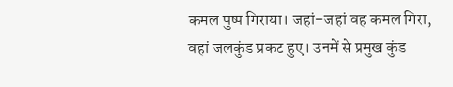कमल पुष्प गिराया। जहां-जहां वह कमल गिरा, वहां जलकुंड प्रकट हुए। उनमें से प्रमुख कुंड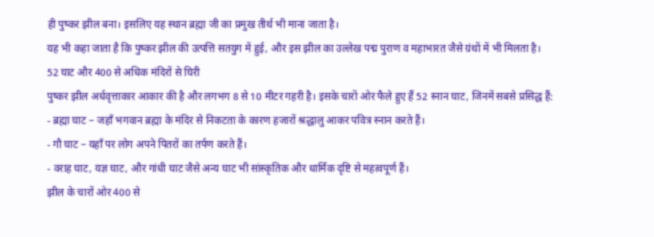ही पुष्कर झील बना। इसलिए यह स्थान ब्रह्मा जी का प्रमुख तीर्थ भी माना जाता है।
यह भी कहा जाता है कि पुष्कर झील की उत्पत्ति सतयुग में हुई, और इस झील का उल्लेख पद्म पुराण व महाभारत जैसे ग्रंथों में भी मिलता है।
52 घाट और 400 से अधिक मंदिरों से घिरी
पुष्कर झील अर्धवृत्ताकार आकार की है और लगभग 8 से 10 मीटर गहरी है। इसके चारों ओर फैले हुए हैं 52 स्नान घाट, जिनमें सबसे प्रसिद्ध हैं:
- ब्रह्मा घाट – जहाँ भगवान ब्रह्मा के मंदिर से निकटता के कारण हजारों श्रद्धालु आकर पवित्र स्नान करते हैं।
- गौ घाट – यहाँ पर लोग अपने पितरों का तर्पण करते हैं।
- वराह घाट, यज्ञ घाट, और गांधी घाट जैसे अन्य घाट भी सांस्कृतिक और धार्मिक दृष्टि से महत्वपूर्ण हैं।
झील के चारों ओर 400 से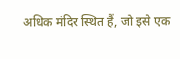अधिक मंदिर स्थित हैं, जो इसे एक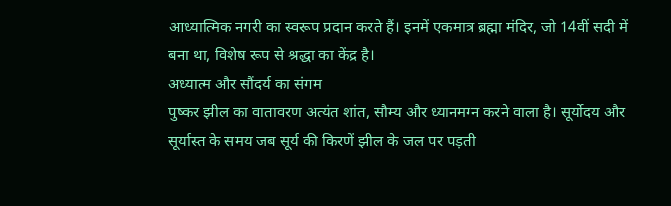आध्यात्मिक नगरी का स्वरूप प्रदान करते हैं। इनमें एकमात्र ब्रह्मा मंदिर, जो 14वीं सदी में बना था, विशेष रूप से श्रद्धा का केंद्र है।
अध्यात्म और सौंदर्य का संगम
पुष्कर झील का वातावरण अत्यंत शांत, सौम्य और ध्यानमग्न करने वाला है। सूर्योदय और सूर्यास्त के समय जब सूर्य की किरणें झील के जल पर पड़ती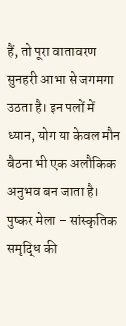हैं, तो पूरा वातावरण सुनहरी आभा से जगमगा उठता है। इन पलों में ध्यान, योग या केवल मौन बैठना भी एक अलौकिक अनुभव बन जाता है।
पुष्कर मेला – सांस्कृतिक समृद्धि की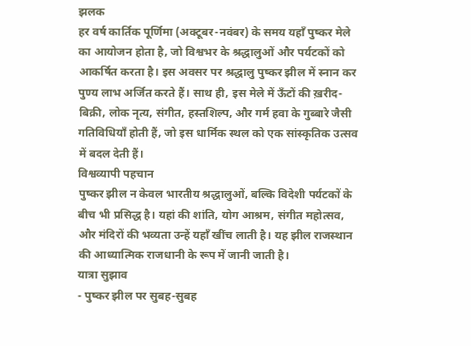झलक
हर वर्ष कार्तिक पूर्णिमा (अक्टूबर-नवंबर) के समय यहाँ पुष्कर मेले का आयोजन होता है, जो विश्वभर के श्रद्धालुओं और पर्यटकों को आकर्षित करता है। इस अवसर पर श्रद्धालु पुष्कर झील में स्नान कर पुण्य लाभ अर्जित करते हैं। साथ ही, इस मेले में ऊँटों की ख़रीद-बिक्री, लोक नृत्य, संगीत, हस्तशिल्प, और गर्म हवा के गुब्बारे जैसी गतिविधियाँ होती हैं, जो इस धार्मिक स्थल को एक सांस्कृतिक उत्सव में बदल देती हैं।
विश्वव्यापी पहचान
पुष्कर झील न केवल भारतीय श्रद्धालुओं, बल्कि विदेशी पर्यटकों के बीच भी प्रसिद्ध है। यहां की शांति, योग आश्रम, संगीत महोत्सव, और मंदिरों की भव्यता उन्हें यहाँ खींच लाती है। यह झील राजस्थान की आध्यात्मिक राजधानी के रूप में जानी जाती है।
यात्रा सुझाव
- पुष्कर झील पर सुबह-सुबह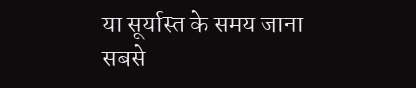या सूर्यास्त के समय जाना सबसे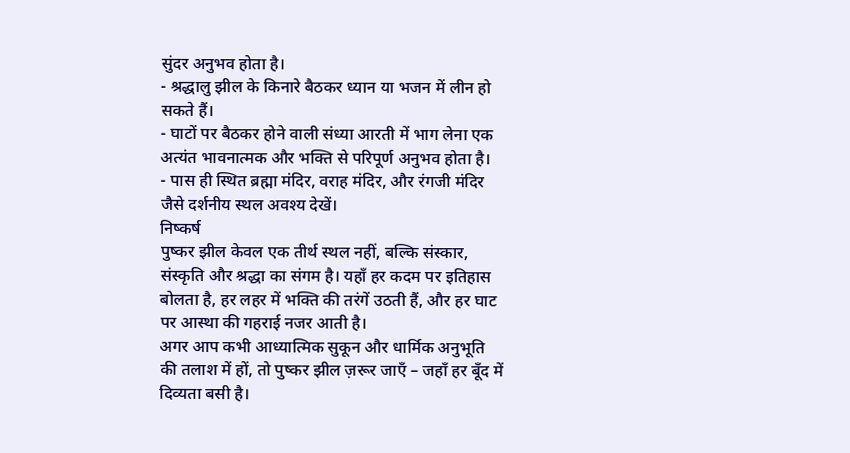सुंदर अनुभव होता है।
- श्रद्धालु झील के किनारे बैठकर ध्यान या भजन में लीन हो सकते हैं।
- घाटों पर बैठकर होने वाली संध्या आरती में भाग लेना एक अत्यंत भावनात्मक और भक्ति से परिपूर्ण अनुभव होता है।
- पास ही स्थित ब्रह्मा मंदिर, वराह मंदिर, और रंगजी मंदिर जैसे दर्शनीय स्थल अवश्य देखें।
निष्कर्ष
पुष्कर झील केवल एक तीर्थ स्थल नहीं, बल्कि संस्कार, संस्कृति और श्रद्धा का संगम है। यहाँ हर कदम पर इतिहास बोलता है, हर लहर में भक्ति की तरंगें उठती हैं, और हर घाट पर आस्था की गहराई नजर आती है।
अगर आप कभी आध्यात्मिक सुकून और धार्मिक अनुभूति की तलाश में हों, तो पुष्कर झील ज़रूर जाएँ – जहाँ हर बूँद में दिव्यता बसी है।